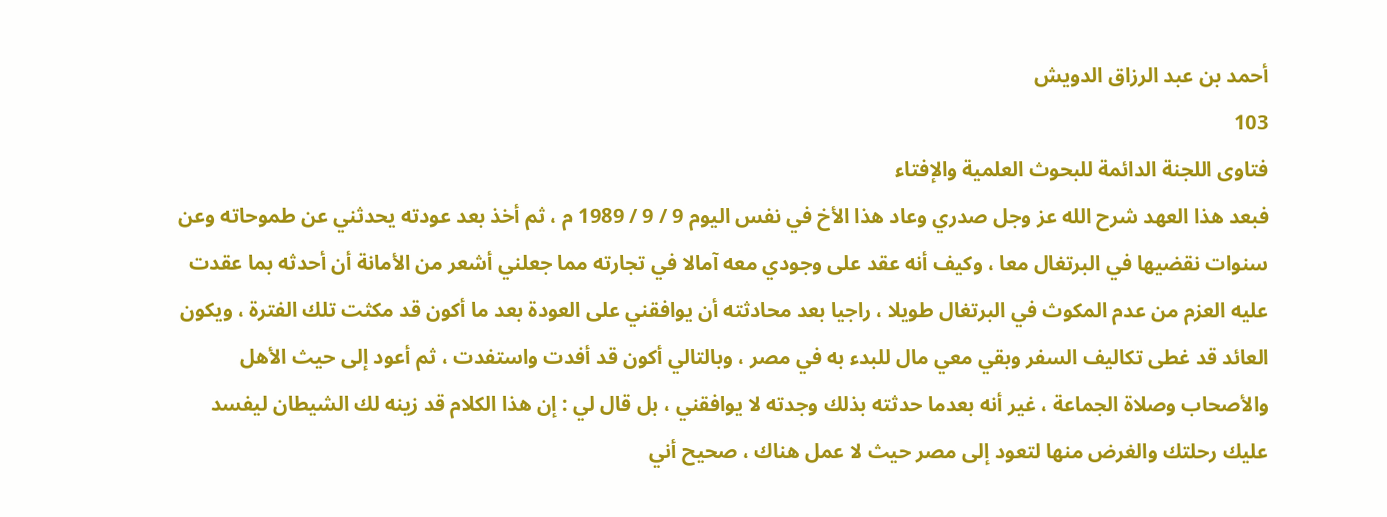أحمد بن عبد الرزاق الدويش
103
فتاوى اللجنة الدائمة للبحوث العلمية والإفتاء
فبعد هذا العهد شرح الله عز وجل صدري وعاد هذا الأخ في نفس اليوم 9 / 9 / 1989 م ، ثم أخذ بعد عودته يحدثني عن طموحاته وعن سنوات نقضيها في البرتغال معا ، وكيف أنه عقد على وجودي معه آمالا في تجارته مما جعلني أشعر من الأمانة أن أحدثه بما عقدت عليه العزم من عدم المكوث في البرتغال طويلا ، راجيا بعد محادثته أن يوافقني على العودة بعد ما أكون قد مكثت تلك الفترة ، ويكون العائد قد غطى تكاليف السفر وبقي معي مال للبدء به في مصر ، وبالتالي أكون قد أفدت واستفدت ، ثم أعود إلى حيث الأهل والأصحاب وصلاة الجماعة ، غير أنه بعدما حدثته بذلك وجدته لا يوافقني ، بل قال لي : إن هذا الكلام قد زينه لك الشيطان ليفسد عليك رحلتك والغرض منها لتعود إلى مصر حيث لا عمل هناك ، صحيح أني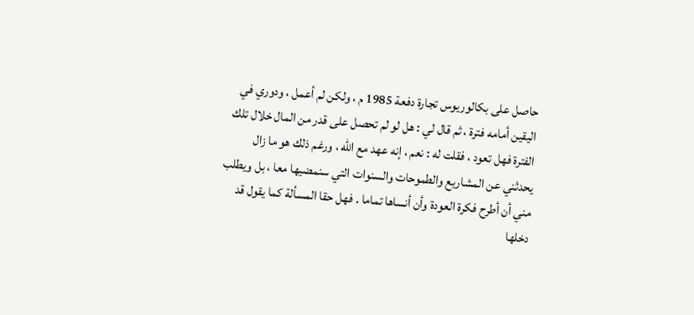حاصل على بكالوريوس تجارة دفعة 1985 م ، ولكن لم أعمل ، ودوري في اليقين أمامه فترة ، ثم قال لي : هل لو لم تحصل على قدر من المال خلال تلك الفترة فهل تعود ، فقلت له : نعم ، إنه عهد مع الله ، ورغم ذلك هو ما زال يحدثني عن المشاريع والطموحات والسنوات التي سنمضيها معا ، بل ويطلب مني أن أطرح فكرة العودة وأن أنساها تماما . فهل حقا المسألة كما يقول قد دخلها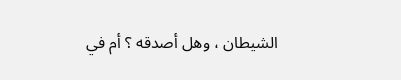الشيطان ، وهل أصدقه ؟ أم في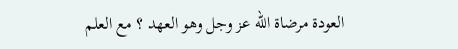العودة مرضاة الله عز وجل وهو العهد ؟ مع العلم